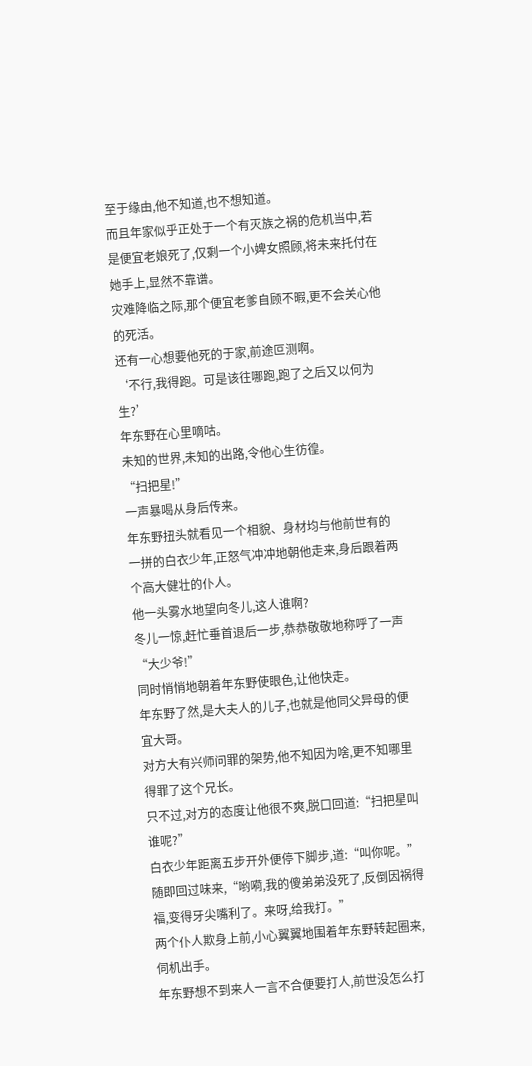至于缘由,他不知道,也不想知道。
而且年家似乎正处于一个有灭族之祸的危机当中,若是便宜老娘死了,仅剩一个小婢女照顾,将未来托付在她手上,显然不靠谱。
灾难降临之际,那个便宜老爹自顾不暇,更不会关心他的死活。
还有一心想要他死的于家,前途叵测啊。
‘不行,我得跑。可是该往哪跑,跑了之后又以何为生?’
年东野在心里嘀咕。
未知的世界,未知的出路,令他心生彷徨。
“扫把星!”
一声暴喝从身后传来。
年东野扭头就看见一个相貌、身材均与他前世有的一拼的白衣少年,正怒气冲冲地朝他走来,身后跟着两个高大健壮的仆人。
他一头雾水地望向冬儿,这人谁啊?
冬儿一惊,赶忙垂首退后一步,恭恭敬敬地称呼了一声“大少爷!”
同时悄悄地朝着年东野使眼色,让他快走。
年东野了然,是大夫人的儿子,也就是他同父异母的便宜大哥。
对方大有兴师问罪的架势,他不知因为啥,更不知哪里得罪了这个兄长。
只不过,对方的态度让他很不爽,脱口回道:“扫把星叫谁呢?”
白衣少年距离五步开外便停下脚步,道:“叫你呢。”
随即回过味来,“哟嗬,我的傻弟弟没死了,反倒因祸得福,变得牙尖嘴利了。来呀,给我打。”
两个仆人欺身上前,小心翼翼地围着年东野转起圈来,伺机出手。
年东野想不到来人一言不合便要打人,前世没怎么打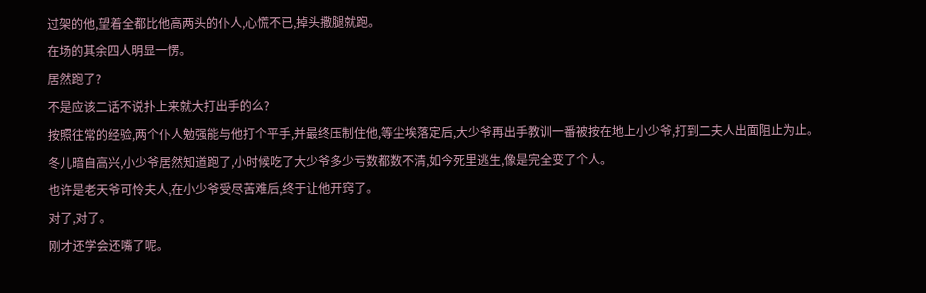过架的他,望着全都比他高两头的仆人,心慌不已,掉头撒腿就跑。
在场的其余四人明显一愣。
居然跑了?
不是应该二话不说扑上来就大打出手的么?
按照往常的经验,两个仆人勉强能与他打个平手,并最终压制住他,等尘埃落定后,大少爷再出手教训一番被按在地上小少爷,打到二夫人出面阻止为止。
冬儿暗自高兴,小少爷居然知道跑了,小时候吃了大少爷多少亏数都数不清,如今死里逃生,像是完全变了个人。
也许是老天爷可怜夫人,在小少爷受尽苦难后,终于让他开窍了。
对了,对了。
刚才还学会还嘴了呢。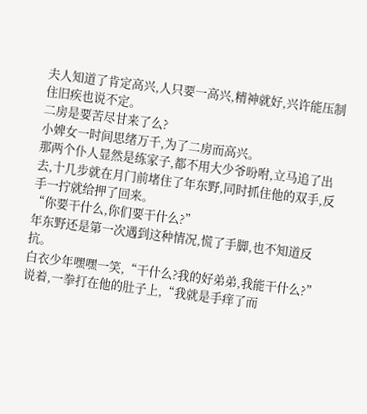夫人知道了肯定高兴,人只要一高兴,精神就好,兴许能压制住旧疾也说不定。
二房是要苦尽甘来了么?
小婢女一时间思绪万千,为了二房而高兴。
那两个仆人显然是练家子,都不用大少爷吩咐,立马追了出去,十几步就在月门前堵住了年东野,同时抓住他的双手,反手一拧就给押了回来。
“你要干什么,你们要干什么?”
年东野还是第一次遇到这种情况,慌了手脚,也不知道反抗。
白衣少年嘿嘿一笑,“干什么?我的好弟弟,我能干什么?”
说着,一拳打在他的肚子上,“我就是手痒了而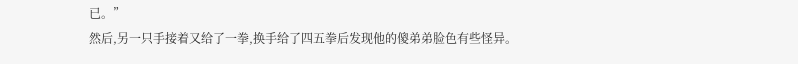已。”
然后,另一只手接着又给了一拳,换手给了四五拳后发现他的傻弟弟脸色有些怪异。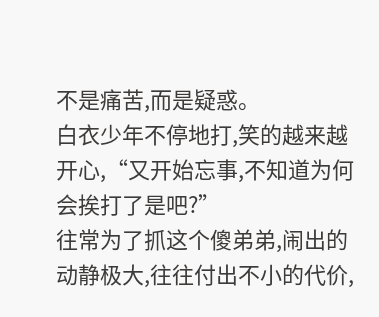不是痛苦,而是疑惑。
白衣少年不停地打,笑的越来越开心,“又开始忘事,不知道为何会挨打了是吧?”
往常为了抓这个傻弟弟,闹出的动静极大,往往付出不小的代价,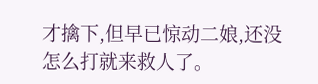才擒下,但早已惊动二娘,还没怎么打就来救人了。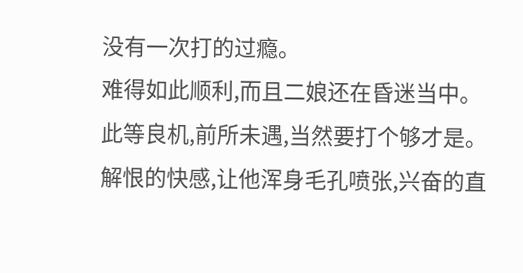没有一次打的过瘾。
难得如此顺利,而且二娘还在昏迷当中。
此等良机,前所未遇,当然要打个够才是。
解恨的快感,让他浑身毛孔喷张,兴奋的直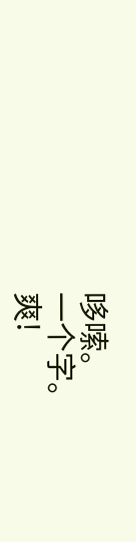哆嗦。
一个字。
爽!